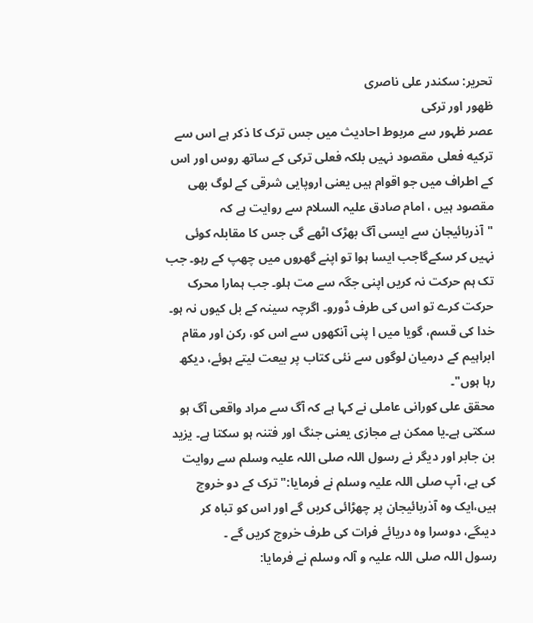تحریر: سکندر علی ناصری
ظھور اور ترکی
عصر ظہور سے مربوط احادیث میں جس ترک کا ذکر ہے اس سے ترکیه فعلی مقصود نہیں بلکہ فعلی ترکی کے ساتھ روس اور اس کے اطراف میں جو اقوام ہیں یعنی اروپایی شرقی کے لوگ بھی مقصود ہیں ، امام صادق علیہ السلام سے روایت ہے کہ "آذربائیجان سے ایسی آگ بھڑک اٹھے گی جس کا مقابلہ کوئی نہیں کر سکےگاجب ایسا ہوا تو اپنے گھروں میں چھپ کے رہو۔ جب تک ہم حرکت نہ کریں اپنی جگہ سے مت ہلو۔ جب ہمارا محرک حرکت کرے تو اس کی طرف ڈورو۔ اگرچہ سینہ کے بل کیوں نہ ہو۔ خدا کی قسم، گویا میں ا پنی آنکھوں سے اس کو، رکن اور مقام ابراہیم کے درمیان لوگوں سے نئی کتاب پر بیعت لیتے ہوئے، دیکھ رہا ہوں"۔
محقق علی کورانی عاملی نے کہا ہے کہ آگ سے مراد واقعی آگ ہو سکتی ہے۔یا ممکن ہے مجازی یعنی جنگ اور فتنہ ہو سکتا ہے۔ یزید بن جابر اور دیگر نے رسول اللہ صلی اللہ علیہ وسلم سے روایت کی ہے، آپ صلی اللہ علیہ وسلم نے فرمایا:" ترک کے دو خروج ہیں،ایک وہ آذربائیجان پر چھڑائی کریں گے اور اس کو تباہ کر دیںگے، دوسرا وہ دریائے فرات کی طرف خروج کریں گے ۔
رسول اللہ صلی اللہ علیہ و آلہ وسلم نے فرمایا: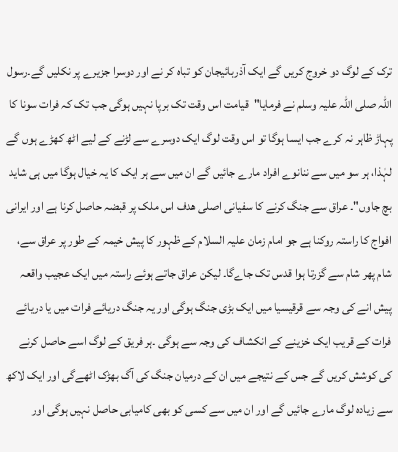ترک کے لوگ دو خروج کریں گے ایک آذربائیجان کو تباہ کر نے اور دوسرا جزیرے پر نکلیں گے۔رسول اللہ صلی اللہ علیہ وسلم نے فرمایا"قیامت اس وقت تک برپا نہیں ہوگی جب تک کہ فرات سونا کا پہاڑ ظاہر نہ کرے جب ایسا ہوگا تو اس وقت لوگ ایک دوسرے سے لڑنے کے لیے اٹھ کھڑے ہوں گے لہٰذا، ہر سو میں سے ننانوے افراد مارے جائیں گے ان میں سے ہر ایک کا یہ خیال ہوگا میں ہی شاید بچ جاوں"۔ عراق سے جنگ کرنے کا سفیانی اصلی ھدف اس ملک پر قبضہ حاصل کرنا ہے اور ایرانی افواج کا راستہ روکنا ہے جو امام زمان علیہ السلام کے ظہور کا پیش خیمہ کے طور پر عراق سے، شام پھر شام سے گزرتا ہوا قدس تک جاےگا۔ لیکن عراق جاتے ہوئے راستہ میں ایک عجیب واقعہ پیش انے کی وجہ سے قرقیسیا میں ایک بڑی جنگ ہوگی اور یہ جنگ دریائے فرات میں یا دریائے فرات کے قریب ایک خزینے کے انکشاف کی وجہ سے ہوگی ۔ہر فریق کے لوگ اسے حاصل کرنے کی کوشش کریں گے جس کے نتیجے میں ان کے درمیان جنگ کی آگ بھڑک اٹھےگی اور ایک لاکھ سے زیادہ لوگ مارے جائیں گے اور ان میں سے کسی کو بھی کامیابی حاصل نہیں ہوگی اور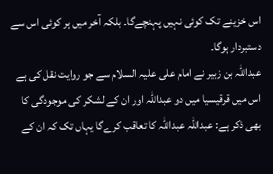اس خزینے تک کوئی نہیں پہنچےگا۔ بلکہ آخر میں ہر کوئی اس سے دستبردار ہوگا۔
عبداللہ بن زبیر نے امام علی علیہ السلام سے جو روایت نقل کی ہے اس میں قرقیسیا میں دو عبداللہ اور ان کے لشکر کی موجودگی کا بھی ذکر ہے: عبداللہ عبداللہ کا تعاقب کرےگا یہاں تک کہ ان کے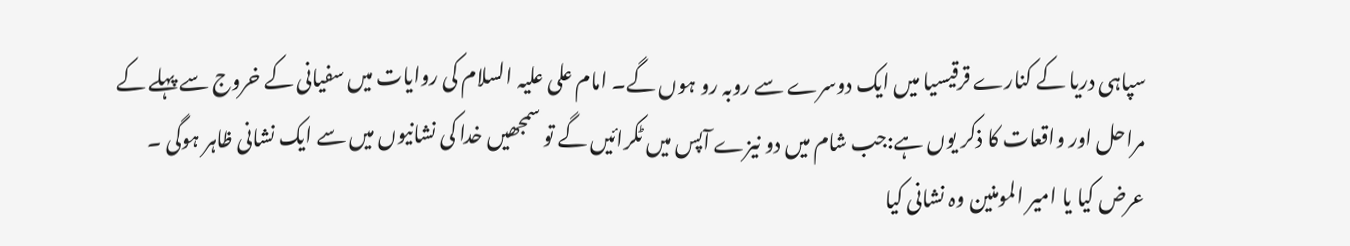سپاہی دریا کے کنارے قرقیسیا میں ایک دوسرے سے روبہ رو ہوں گے۔ امام علی علیہ السلام کی روایات میں سفیانی کے خروج سے پہلے کے مراحل اور واقعات کا ذکر یوں ہے:جب شام میں دو نیزے آپس میں ٹکرائیں گے تو سمجھیں خدا کی نشانیوں میں سے ایک نشانی ظاہر ہوگی ۔ عرض کیا یا امیر المومنین وہ نشانی کیا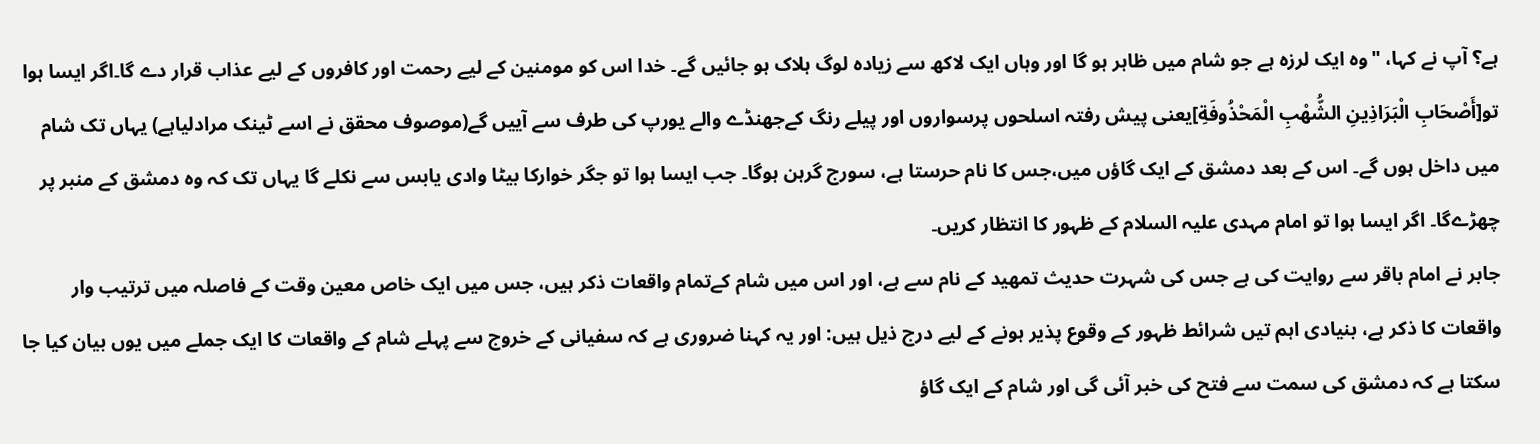ہے؟ آپ نے کہا، "وہ ایک لرزہ ہے جو شام میں ظاہر ہو گا اور وہاں ایک لاکھ سے زیادہ لوگ ہلاک ہو جائیں گے۔ خدا اس کو مومنین کے لیے رحمت اور کافروں کے لیے عذاب قرار دے گا۔اگر ایسا ہوا تو[أَصْحَابِ الْبَرَاذِینِ الشُّهْبِ الْمَحْذُوفَةِ]یعنی پیش رفتہ اسلحوں پرسواروں اور پیلے رنگ کےجھنڈے والے یورپ کی طرف سے آییں گے(موصوف محقق نے اسے ٹینک مرادلیاہے) یہاں تک شام میں داخل ہوں گے۔ اس کے بعد دمشق کے ایک گاؤں میں،جس کا نام حرستا ہے، سورج گرہن ہوگا۔ جب ایسا ہوا تو جگر خوارکا بیٹا وادی یابس سے نکلے گا یہاں تک کہ وہ دمشق کے منبر پر چھڑےگا۔ اگر ایسا ہوا تو امام مہدی علیہ السلام کے ظہور کا انتظار کریں۔
جابر نے امام باقر سے روایت کی ہے جس کی شہرت حدیث تمھید کے نام سے ہے، اور اس میں شام کےتمام واقعات ذکر ہیں، جس میں ایک خاص معین وقت کے فاصلہ میں ترتیب وار واقعات کا ذکر ہے، بنیادی اہم تیں شرائط ظہور کے وقوع پذیر ہونے کے لیے درج ذیل ہیں: اور یہ کہنا ضروری ہے کہ سفیانی کے خروج سے پہلے شام کے واقعات کا ایک جملے میں یوں بیان کیا جا سکتا ہے کہ دمشق کی سمت سے فتح کی خبر آئی گی اور شام کے ایک گاؤ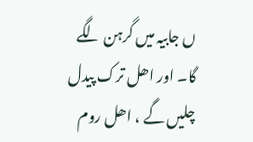ں جابیہ میں گرہن لگے گا۔ اور اھل ترک پیدل چلیں گے ، اھل روم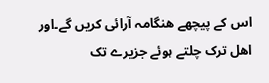اس کے پیچھے ھنگامہ آرائی کریں گے۔اور اھل ترک چلتے ہوئے جزیرے تک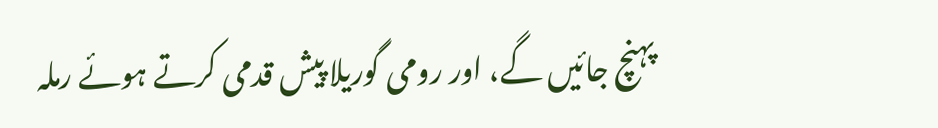پہنچ جائیں گے، اور رومی گوریلا پیش قدمی کرتے ہوئے رملہ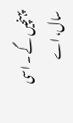پہنچیں گے ۔ اسی سال، اے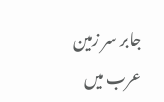جابر سر زمین عرب میں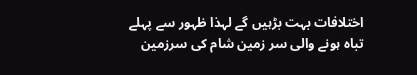اختلافات بہت بڑہیں گے لہذا ظہور سے پہلے تباہ ہونے والی سر زمین شام کی سرزمین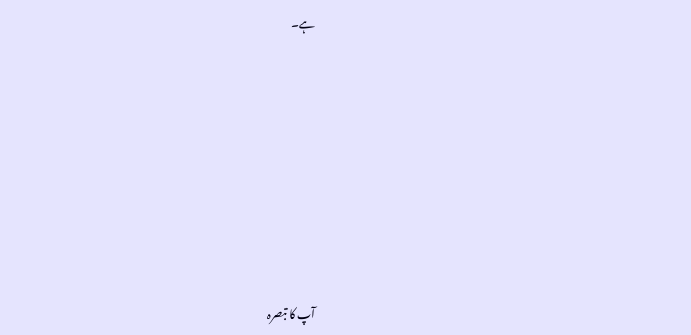ہے۔









آپ کا تبصرہ